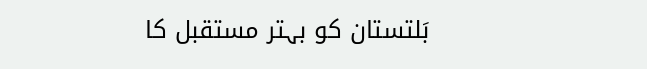بَلتستان کو بہتر مستقبل کا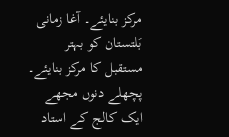مرکز بنایئے۔ آغا زمانی
بَلتستان کو بہتر مستقبل کا مرکز بنایئے۔
پچھلے دنوں مجھے ایک کالج کے استاد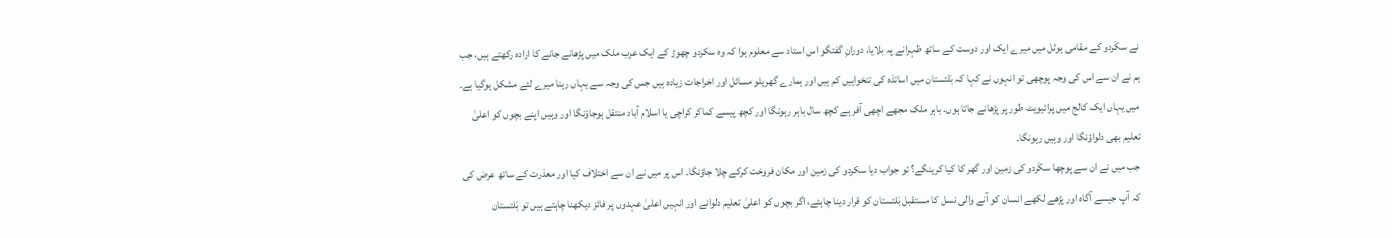نے سکَردو کے مقامی ہوٹل میں میرے ایک اور دوست کے ساتھ ظہرانے پہ بلایا، دورانِ گفتگو اس استاد سے معلوم ہوا کہ وہ سکردو چھوڑ کے ایک عرب ملک میں پڑھانے جانے کا ارادہ رکھتے ہیں، جب ہم نے ان سے اس کی وجہ پوچھی تو انہوں نے کہا کہ بَلتستان میں اساتذہ کی تنخواہیں کم ہیں اور ہمارے گھریلو مسائل اور اخراجات زیادہ ہیں جس کی وجہ سے یہاں رہنا میرے لئے مشکل ہوگیا ہے۔ میں یہاں ایک کالج میں پرائیویٹ طور پر پڑھانے جاتا ہوں۔ باہر ملک مجھے اچھی آفر ہے کچھ سال باہر رہونگا اور کچھ پیسے کماکر کراچی یا اسلام آباد منتقل ہوجاؤنگا اور وہیں اپنے بچوں کو اعلیٰ تعلیم بھی دلواؤنگا اور وہیں رہونگا۔
جب میں نے ان سے پوچھا سکَردو کی زمین اور گھر کا کیا کرینگے؟ تو جواب دیا سکردو کی زمین اور مکان فروخت کرکے چلا جاؤنگا۔ اس پر میں نے ان سے اختلاف کیا اور معذرت کے ساتھ عرض کی کہ آپ جیسے آگاہ اور پڑھے لکھے انسان کو آنے والی نسل کا مستقبل بَلتستان کو قرار دینا چاہئے، اگر بچوں کو اعلیٰ تعلیم دلوانے اور انہیں اعلیٰ عہدوں پر فائز دیکھنا چاہتے ہیں تو بَلتستان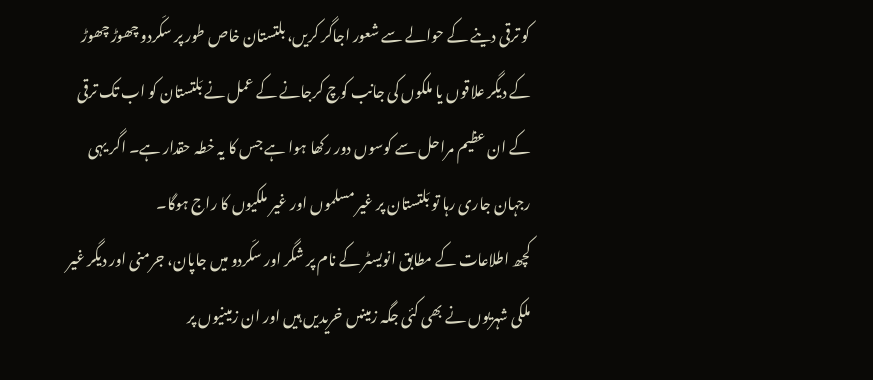کو ترقی دینے کے حوالے سے شعور اجاگر کریں، بلتستان خاص طور پر سکَردو چھوڑ چھوڑ کے دیگر علاقوں یا ملکوں کی جانب کوچ کرجانے کے عمل نے بَلتستان کو اب تک ترقی کے ان عظیم مراحل سے کوسوں دور رکھا ہوا ہے جس کا یہ خطہ حقدار ہے۔ اگر یہی رجہان جاری رہا تو بَلتستان پر غیر مسلموں اور غیر ملکیوں کا راج ہوگا۔
کچھ اطلاعات کے مطابق انویسٹر کے نام پر شگر اور سکَردو میں جاپان، جرمنی اور دیگر غیر ملکی شہریوں نے بھی کئی جگہ زمینںں خریدیں ہیں اور ان زمینیوں پر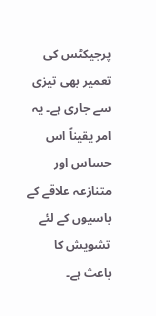پرجیکٹس کی تعمیر بھی تیزی سے جاری ہے۔ یہ امر یقیناً اس حساس اور متنازعہ علاقے کے باسیوں کے لئے تشویش کا باعث ہے۔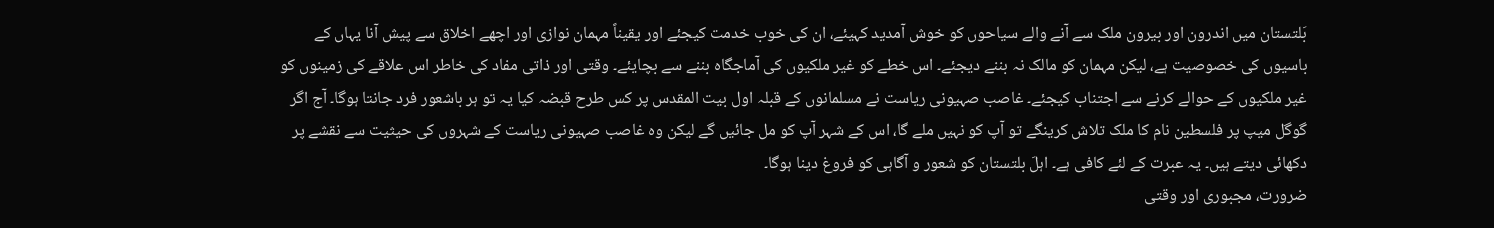بَلتستان میں اندرون اور بیرون ملک سے آنے والے سیاحوں کو خوش آمدید کہیئے، ان کی خوب خدمت کیجئے اور یقیناً مہمان نوازی اور اچھے اخلاق سے پیش آنا یہاں کے باسیوں کی خصوصیت ہے، لیکن مہمان کو مالک نہ بننے دیجئے۔ اس خطے کو غیر ملکیوں کی آماجگاہ بننے سے بچایئے۔ وقتی اور ذاتی مفاد کی خاطر اس علاقے کی زمینوں کو غیر ملکیوں کے حوالے کرنے سے اجتناب کیجئے۔ غاصب صہیونی ریاست نے مسلمانوں کے قبلہ اول بیت المقدس پر کس طرح قبضہ کیا یہ تو ہر باشعور فرد جانتا ہوگا۔ آج اگر گوگل میپ پر فلسطین نام کا ملک تلاش کرینگے تو آپ کو نہیں ملے گا، اس کے شہر آپ کو مل جائیں گے لیکن وہ غاصب صہیونی ریاست کے شہروں کی حیثیت سے نقشے پر دکھائی دیتے ہیں۔ یہ عبرت کے لئے کافی ہے۔ اہلَ بلتستان کو شعور و آگاہی کو فروغ دینا ہوگا۔
ضرورت، مجبوری اور وقتی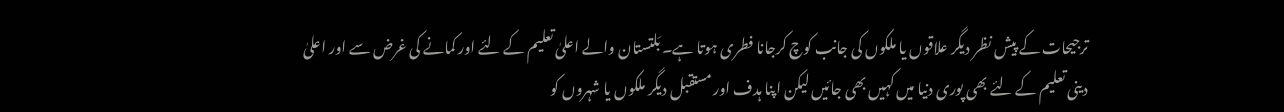ترجیحات کے پیش نظر دیگر علاقوں یا ملکوں کی جانب کوچ کرجانا فطری ہوتا ہے۔ بَلتستان والے اعلیٰ تعلیم کے لئے اور کمانے کی غرض سے اور اعلیٰ دینی تعلیم کے لئے بھی پوری دنیا میں کہیں بھی جائیں لیکن اپنا ہدف اور مستقبل دیگر ملکوں یا شہروں کو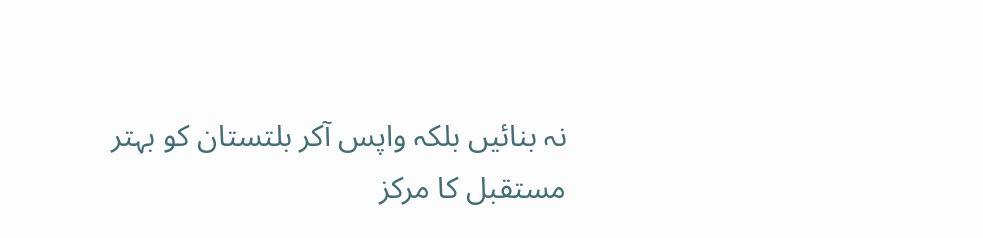نہ بنائیں بلکہ واپس آکر بلتستان کو بہتر مستقبل کا مرکز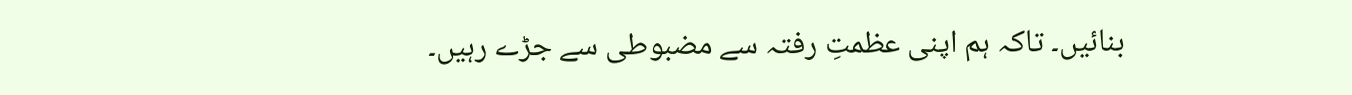بنائیں۔ تاکہ ہم اپنی عظمتِ رفتہ سے مضبوطی سے جڑے رہیں۔